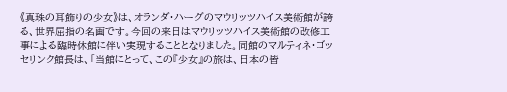《真珠の耳飾りの少女》は、オランダ・ハーグのマウリッツハイス美術館が誇る、世界屈指の名画です。今回の来日はマウリッツハイス美術館の改修工事による臨時休館に伴い実現することとなりました。同館のマルティネ・ゴッセリンク館長は、「当館にとって、この『少女』の旅は、日本の皆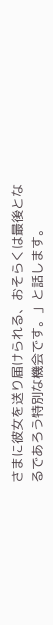さまに彼女を送り届けられる、おそらくは最後となるであろう特別な機会です。」と話します。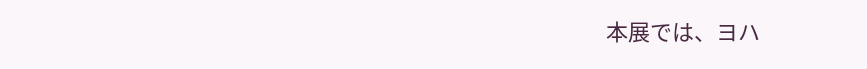本展では、ヨハ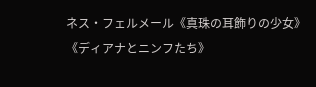ネス・フェルメール《真珠の耳飾りの少女》《ディアナとニンフたち》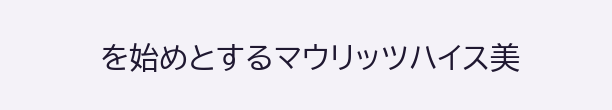を始めとするマウリッツハイス美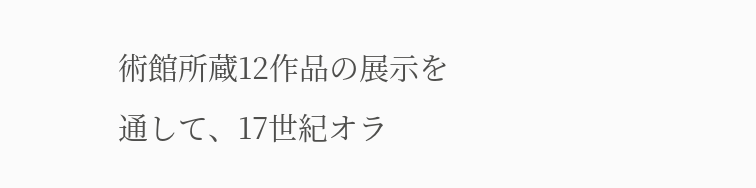術館所蔵12作品の展示を通して、17世紀オラ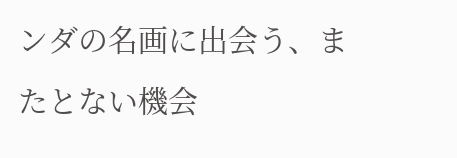ンダの名画に出会う、またとない機会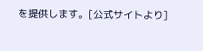を提供します。[公式サイトより]